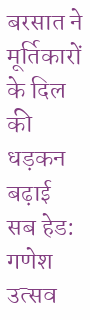बरसात ने मूर्तिकारों के दिल की धड़कन बढ़ाई
सब हेड: गणेश उत्सव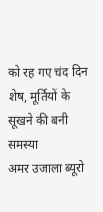को रह गए चंद दिन शेष, मूर्तियों के सूखने की बनी समस्या
अमर उजाला ब्यूरो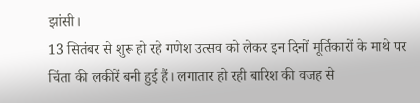झांसी।
13 सितंबर से शुरू हो रहे गणेश उत्सव को लेकर इन दिनों मूर्तिकारों के माथे पर चिंता की लकीरें बनी हुई हैं। लगातार हो रही बारिश की वजह से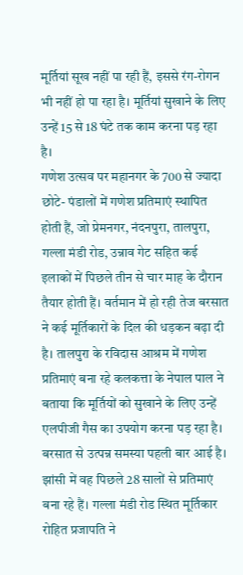मूर्तियां सूख नहीं पा रही हैं, इससे रंग-रोगन भी नहीं हो पा रहा है। मूर्तियां सुखाने के लिए उन्हें 15 से 18 घंटे तक काम करना पड़ रहा है।
गणेश उत्सव पर महानगर के 700 से ज्यादा छोटे- पंडालों में गणेश प्रतिमाएं स्थापित होती हैं, जो प्रेमनगर, नंदनपुरा, तालपुरा, गल्ला मंडी रोड, उन्नाव गेट सहित कई इलाकों में पिछले तीन से चार माह के दौरान तैयार होती हैं। वर्तमान में हो रही तेज बरसात ने कई मूर्तिकारों के दिल की धड़कन बढ़ा दी है। तालपुरा के रविदास आश्रम में गणेश प्रतिमाएं बना रहे कलकत्ता के नेपाल पाल ने बताया कि मूर्तियों को सुखाने के लिए उन्हें एलपीजी गैस का उपयोग करना पड़ रहा है। बरसात से उत्पन्न समस्या पहली बार आई है। झांसी में वह पिछले 28 सालों से प्रतिमाएं बना रहे हैं। गल्ला मंडी रोड स्थित मूर्तिकार रोहित प्रजापति ने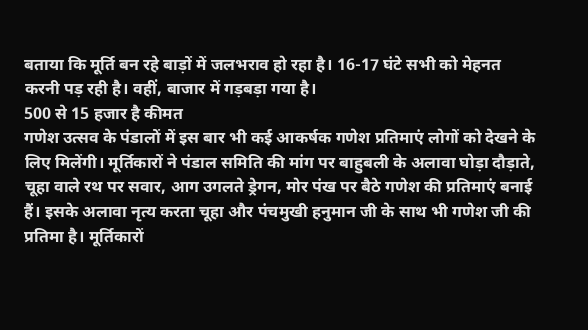बताया कि मूर्ति बन रहे बाड़ों में जलभराव हो रहा है। 16-17 घंटे सभी को मेहनत करनी पड़ रही है। वहीं, बाजार में गड़बड़ा गया है।
500 से 15 हजार है कीमत
गणेश उत्सव के पंडालों में इस बार भी कई आकर्षक गणेश प्रतिमाएं लोगों को देखने के लिए मिलेंगी। मूर्तिकारों ने पंडाल समिति की मांग पर बाहुबली के अलावा घोड़ा दौड़ाते, चूहा वाले रथ पर सवार, आग उगलते ड्रेगन, मोर पंख पर बैठे गणेश की प्रतिमाएं बनाई हैं। इसके अलावा नृत्य करता चूहा और पंचमुखी हनुमान जी के साथ भी गणेश जी की प्रतिमा है। मूर्तिकारों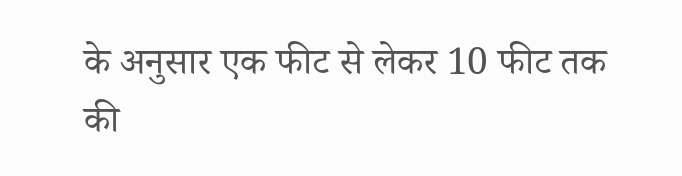के अनुसार एक फीट से लेकर 10 फीट तक की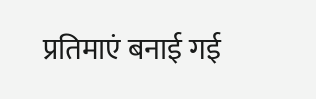प्रतिमाएं बनाई गई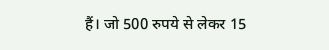हैं। जो 500 रुपये से लेकर 15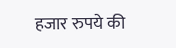हजार रुपये की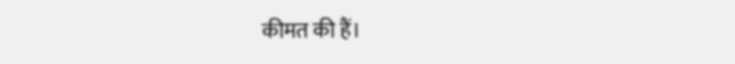कीमत की हैं।